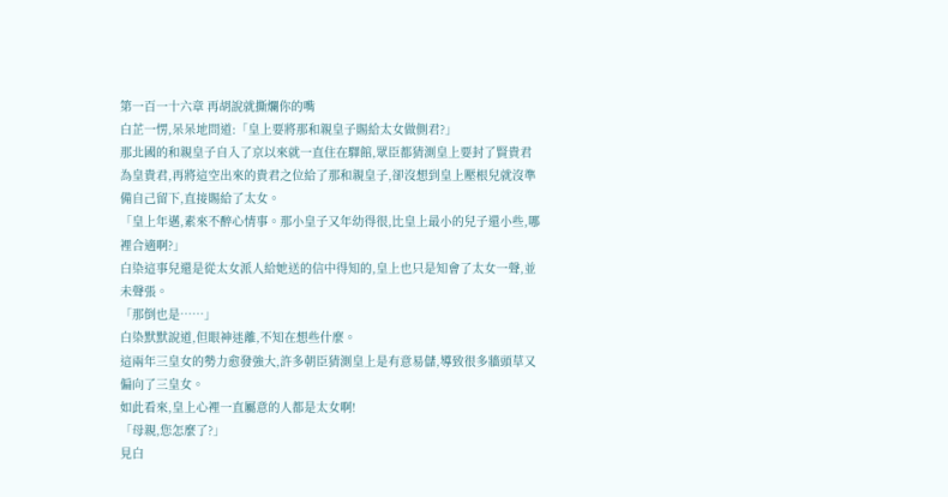第一百一十六章 再胡說就撕爛你的嘴
白芷一愣,呆呆地問道:「皇上要將那和親皇子賜給太女做側君?」
那北國的和親皇子自入了京以來就一直住在驛館,眾臣都猜測皇上要封了賢貴君為皇貴君,再將這空出來的貴君之位給了那和親皇子,卻沒想到皇上壓根兒就沒準備自己留下,直接賜給了太女。
「皇上年邁,素來不醉心情事。那小皇子又年幼得很,比皇上最小的兒子還小些,哪裡合適啊?」
白染這事兒還是從太女派人給她送的信中得知的,皇上也只是知會了太女一聲,並未聲張。
「那倒也是……」
白染默默說道,但眼神迷離,不知在想些什麼。
這兩年三皇女的勢力愈發強大,許多朝臣猜測皇上是有意易儲,導致很多牆頭草又偏向了三皇女。
如此看來,皇上心裡一直屬意的人都是太女啊!
「母親,您怎麼了?」
見白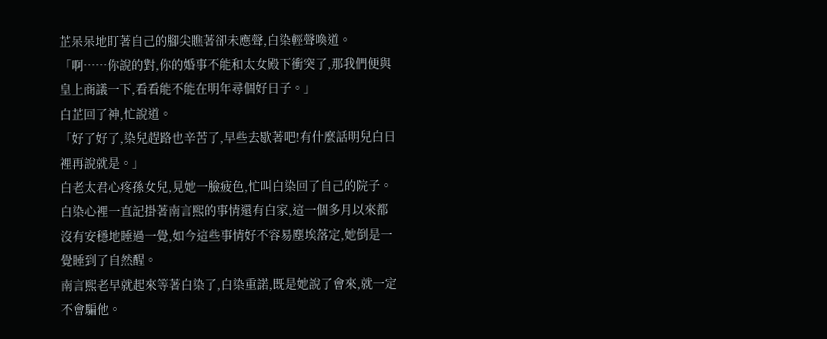芷呆呆地盯著自己的腳尖瞧著卻未應聲,白染輕聲喚道。
「啊……你說的對,你的婚事不能和太女殿下衝突了,那我們便與皇上商議一下,看看能不能在明年尋個好日子。」
白芷回了神,忙說道。
「好了好了,染兒趕路也辛苦了,早些去歇著吧!有什麼話明兒白日裡再說就是。」
白老太君心疼孫女兒,見她一臉疲色,忙叫白染回了自己的院子。
白染心裡一直記掛著南言熙的事情還有白家,這一個多月以來都沒有安穩地睡過一覺,如今這些事情好不容易塵埃落定,她倒是一覺睡到了自然醒。
南言熙老早就起來等著白染了,白染重諾,既是她說了會來,就一定不會騙他。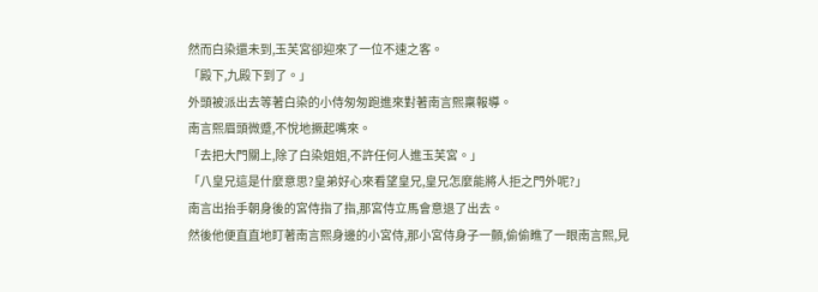然而白染還未到,玉芙宮卻迎來了一位不速之客。
「殿下,九殿下到了。」
外頭被派出去等著白染的小侍匆匆跑進來對著南言熙稟報導。
南言熙眉頭微蹙,不悅地撅起嘴來。
「去把大門關上,除了白染姐姐,不許任何人進玉芙宮。」
「八皇兄這是什麼意思?皇弟好心來看望皇兄,皇兄怎麼能將人拒之門外呢?」
南言出抬手朝身後的宮侍指了指,那宮侍立馬會意退了出去。
然後他便直直地盯著南言熙身邊的小宮侍,那小宮侍身子一顫,偷偷瞧了一眼南言熙,見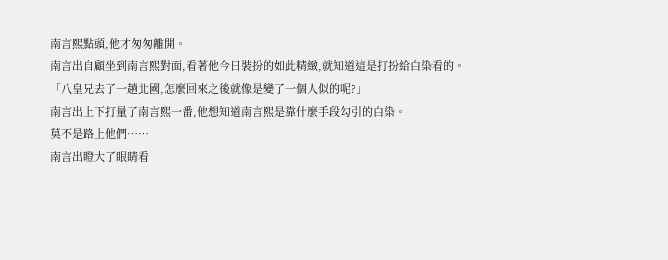南言熙點頭,他才匆匆離開。
南言出自顧坐到南言熙對面,看著他今日裝扮的如此精緻,就知道這是打扮給白染看的。
「八皇兄去了一趟北國,怎麼回來之後就像是變了一個人似的呢?」
南言出上下打量了南言熙一番,他想知道南言熙是靠什麼手段勾引的白染。
莫不是路上他們……
南言出瞪大了眼睛看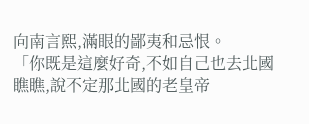向南言熙,滿眼的鄙夷和忌恨。
「你既是這麼好奇,不如自己也去北國瞧瞧,說不定那北國的老皇帝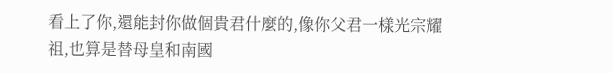看上了你,還能封你做個貴君什麼的,像你父君一樣光宗耀祖,也算是替母皇和南國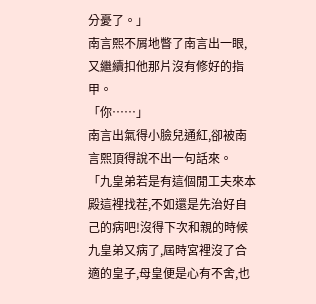分憂了。」
南言熙不屑地瞥了南言出一眼,又繼續扣他那片沒有修好的指甲。
「你……」
南言出氣得小臉兒通紅,卻被南言熙頂得說不出一句話來。
「九皇弟若是有這個閒工夫來本殿這裡找茬,不如還是先治好自己的病吧!沒得下次和親的時候九皇弟又病了,屆時宮裡沒了合適的皇子,母皇便是心有不舍,也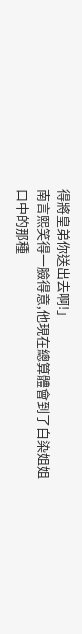得將皇弟你送出去啊!」
南言熙笑得一臉得意,他現在總算體會到了白染姐姐口中的那種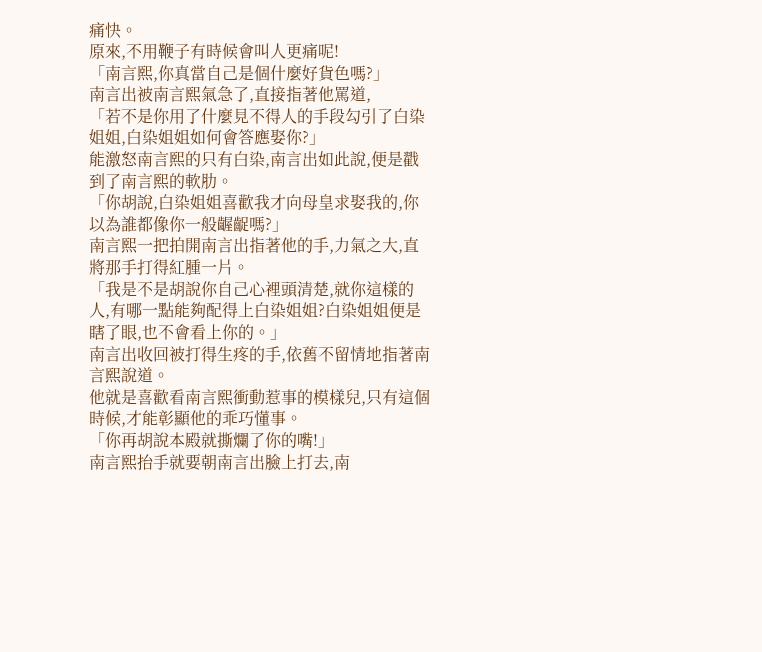痛快。
原來,不用鞭子有時候會叫人更痛呢!
「南言熙,你真當自己是個什麼好貨色嗎?」
南言出被南言熙氣急了,直接指著他罵道,
「若不是你用了什麼見不得人的手段勾引了白染姐姐,白染姐姐如何會答應娶你?」
能激怒南言熙的只有白染,南言出如此說,便是戳到了南言熙的軟肋。
「你胡說,白染姐姐喜歡我才向母皇求娶我的,你以為誰都像你一般齷齪嗎?」
南言熙一把拍開南言出指著他的手,力氣之大,直將那手打得紅腫一片。
「我是不是胡說你自己心裡頭清楚,就你這樣的人,有哪一點能夠配得上白染姐姐?白染姐姐便是瞎了眼,也不會看上你的。」
南言出收回被打得生疼的手,依舊不留情地指著南言熙說道。
他就是喜歡看南言熙衝動惹事的模樣兒,只有這個時候,才能彰顯他的乖巧懂事。
「你再胡說本殿就撕爛了你的嘴!」
南言熙抬手就要朝南言出臉上打去,南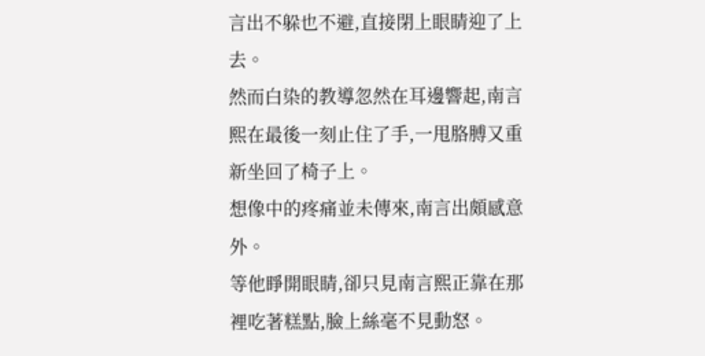言出不躲也不避,直接閉上眼睛迎了上去。
然而白染的教導忽然在耳邊響起,南言熙在最後一刻止住了手,一甩胳膊又重新坐回了椅子上。
想像中的疼痛並未傳來,南言出頗感意外。
等他睜開眼睛,卻只見南言熙正靠在那裡吃著糕點,臉上絲毫不見動怒。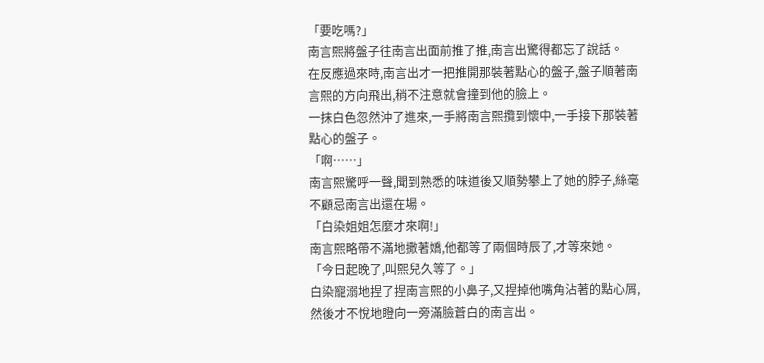「要吃嗎?」
南言熙將盤子往南言出面前推了推,南言出驚得都忘了說話。
在反應過來時,南言出才一把推開那裝著點心的盤子,盤子順著南言熙的方向飛出,稍不注意就會撞到他的臉上。
一抹白色忽然沖了進來,一手將南言熙攬到懷中,一手接下那裝著點心的盤子。
「啊……」
南言熙驚呼一聲,聞到熟悉的味道後又順勢攀上了她的脖子,絲毫不顧忌南言出還在場。
「白染姐姐怎麼才來啊!」
南言熙略帶不滿地撒著嬌,他都等了兩個時辰了,才等來她。
「今日起晚了,叫熙兒久等了。」
白染寵溺地捏了捏南言熙的小鼻子,又捏掉他嘴角沾著的點心屑,然後才不悅地瞪向一旁滿臉蒼白的南言出。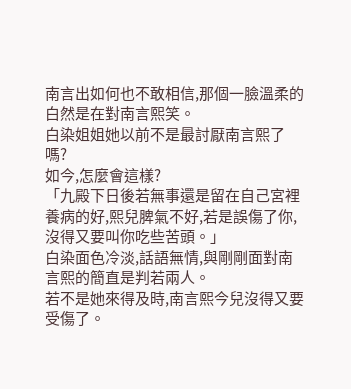南言出如何也不敢相信,那個一臉溫柔的白然是在對南言熙笑。
白染姐姐她以前不是最討厭南言熙了嗎?
如今,怎麼會這樣?
「九殿下日後若無事還是留在自己宮裡養病的好,熙兒脾氣不好,若是誤傷了你,沒得又要叫你吃些苦頭。」
白染面色冷淡,話語無情,與剛剛面對南言熙的簡直是判若兩人。
若不是她來得及時,南言熙今兒沒得又要受傷了。